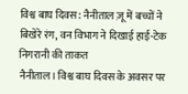विश्व बाघ दिवस: नैनीताल ज़ू में बच्चों ने बिखेरे रंग, वन विभाग ने दिखाई हाई-टेक निगरानी की ताकत
नैनीताल। विश्व बाघ दिवस के अवसर पर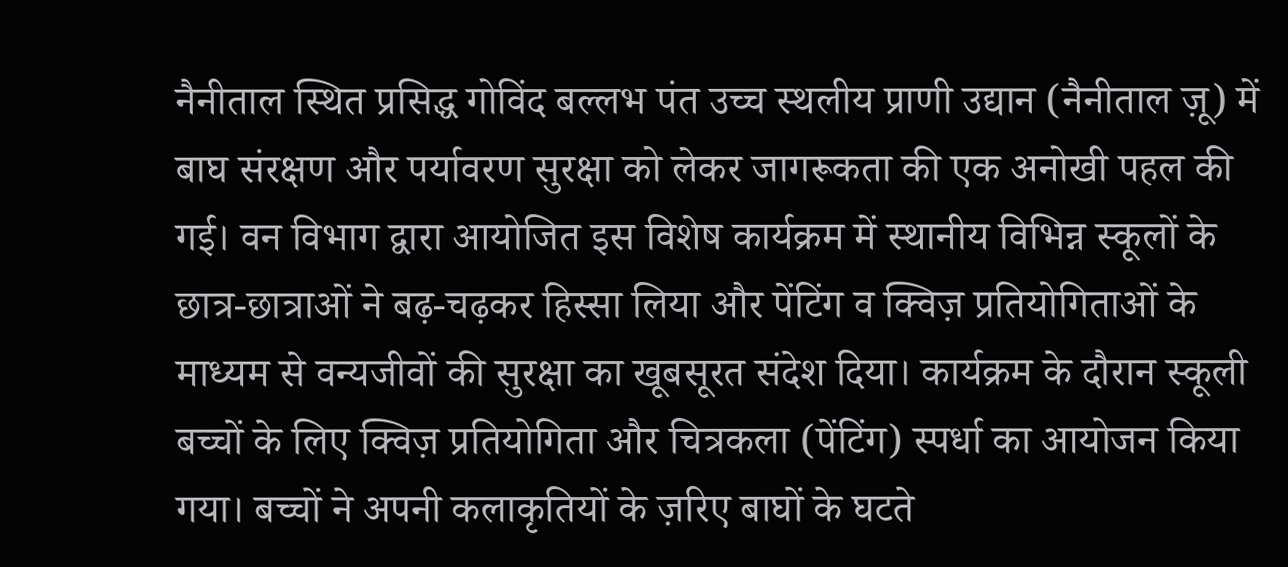नैनीताल स्थित प्रसिद्ध गोविंद बल्लभ पंत उच्च स्थलीय प्राणी उद्यान (नैनीताल ज़ू) में बाघ संरक्षण और पर्यावरण सुरक्षा को लेकर जागरूकता की एक अनोखी पहल की गई। वन विभाग द्वारा आयोजित इस विशेष कार्यक्रम में स्थानीय विभिन्न स्कूलों के छात्र-छात्राओं ने बढ़-चढ़कर हिस्सा लिया और पेंटिंग व क्विज़ प्रतियोगिताओं के माध्यम से वन्यजीवों की सुरक्षा का खूबसूरत संदेश दिया। कार्यक्रम के दौरान स्कूली बच्चों के लिए क्विज़ प्रतियोगिता और चित्रकला (पेंटिंग) स्पर्धा का आयोजन किया गया। बच्चों ने अपनी कलाकृतियों के ज़रिए बाघों के घटते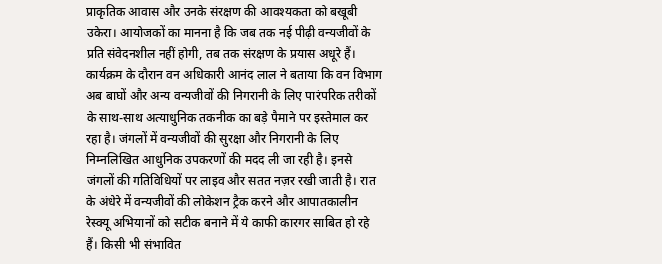प्राकृतिक आवास और उनके संरक्षण की आवश्यकता को बखूबी उकेरा। आयोजकों का मानना है कि जब तक नई पीढ़ी वन्यजीवों के प्रति संवेदनशील नहीं होगी, तब तक संरक्षण के प्रयास अधूरे हैं। कार्यक्रम के दौरान वन अधिकारी आनंद लाल ने बताया कि वन विभाग अब बाघों और अन्य वन्यजीवों की निगरानी के लिए पारंपरिक तरीकों के साथ-साथ अत्याधुनिक तकनीक का बड़े पैमाने पर इस्तेमाल कर रहा है। जंगलों में वन्यजीवों की सुरक्षा और निगरानी के लिए निम्नलिखित आधुनिक उपकरणों की मदद ली जा रही है। इनसे जंगलों की गतिविधियों पर लाइव और सतत नज़र रखी जाती है। रात के अंधेरे में वन्यजीवों की लोकेशन ट्रैक करने और आपातकालीन रेस्क्यू अभियानों को सटीक बनाने में ये काफी कारगर साबित हो रहे हैं। किसी भी संभावित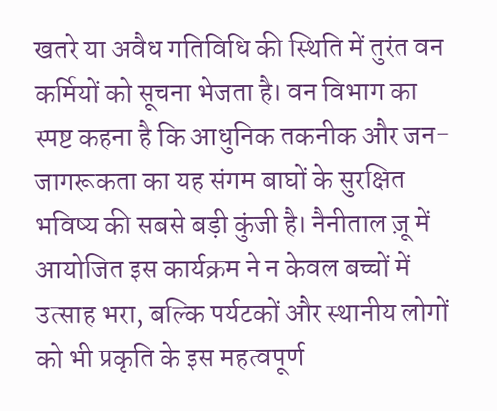खतरे या अवैध गतिविधि की स्थिति में तुरंत वन कर्मियों को सूचना भेजता है। वन विभाग का स्पष्ट कहना है कि आधुनिक तकनीक और जन-जागरूकता का यह संगम बाघों के सुरक्षित भविष्य की सबसे बड़ी कुंजी है। नैनीताल ज़ू में आयोजित इस कार्यक्रम ने न केवल बच्चों में उत्साह भरा, बल्कि पर्यटकों और स्थानीय लोगों को भी प्रकृति के इस महत्वपूर्ण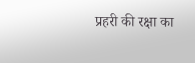प्रहरी की रक्षा का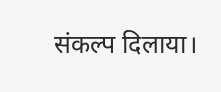संकल्प दिलाया।